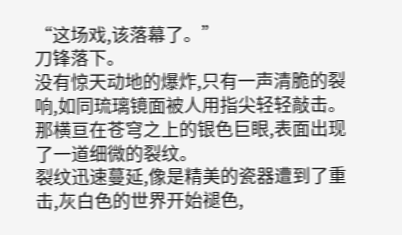“这场戏,该落幕了。”
刀锋落下。
没有惊天动地的爆炸,只有一声清脆的裂响,如同琉璃镜面被人用指尖轻轻敲击。
那横亘在苍穹之上的银色巨眼,表面出现了一道细微的裂纹。
裂纹迅速蔓延,像是精美的瓷器遭到了重击,灰白色的世界开始褪色,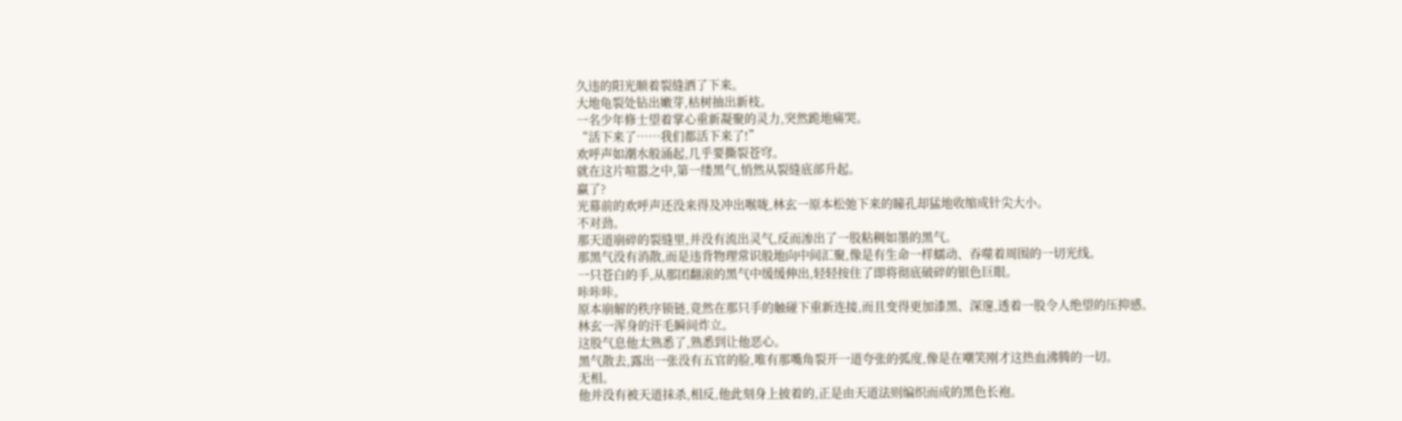久违的阳光顺着裂缝洒了下来。
大地龟裂处钻出嫩芽,枯树抽出新枝。
一名少年修士望着掌心重新凝聚的灵力,突然跪地痛哭。
“活下来了……我们都活下来了!”
欢呼声如潮水般涌起,几乎要撕裂苍穹。
就在这片喧嚣之中,第一缕黑气,悄然从裂缝底部升起。
赢了?
光幕前的欢呼声还没来得及冲出喉咙,林玄一原本松弛下来的瞳孔却猛地收缩成针尖大小。
不对劲。
那天道崩碎的裂缝里,并没有流出灵气,反而渗出了一股粘稠如墨的黑气。
那黑气没有消散,而是违背物理常识般地向中间汇聚,像是有生命一样蠕动、吞噬着周围的一切光线。
一只苍白的手,从那团翻滚的黑气中缓缓伸出,轻轻按住了即将彻底破碎的银色巨眼。
咔咔咔。
原本崩解的秩序锁链,竟然在那只手的触碰下重新连接,而且变得更加漆黑、深邃,透着一股令人绝望的压抑感。
林玄一浑身的汗毛瞬间炸立。
这股气息他太熟悉了,熟悉到让他恶心。
黑气散去,露出一张没有五官的脸,唯有那嘴角裂开一道夸张的弧度,像是在嘲笑刚才这热血沸腾的一切。
无相。
他并没有被天道抹杀,相反,他此刻身上披着的,正是由天道法则编织而成的黑色长袍。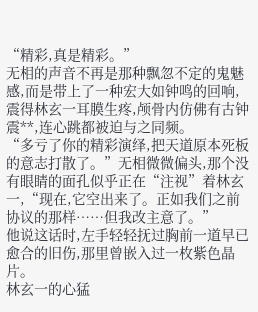“精彩,真是精彩。”
无相的声音不再是那种飘忽不定的鬼魅感,而是带上了一种宏大如钟鸣的回响,震得林玄一耳膜生疼,颅骨内仿佛有古钟震**,连心跳都被迫与之同频。
“多亏了你的精彩演绎,把天道原本死板的意志打散了。”无相微微偏头,那个没有眼睛的面孔似乎正在“注视”着林玄一,“现在,它空出来了。正如我们之前协议的那样……但我改主意了。”
他说这话时,左手轻轻抚过胸前一道早已愈合的旧伤,那里曾嵌入过一枚紫色晶片。
林玄一的心猛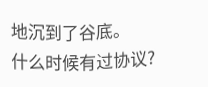地沉到了谷底。
什么时候有过协议?